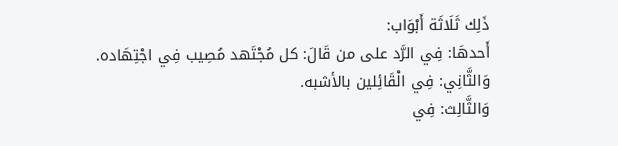ذَلِك ثَلَاثَة أَبْوَاب:
أَحدهَا: فِي الرَّد على من قَالَ: كل مُجْتَهد مُصِيب فِي اجْتِهَاده.
وَالثَّانِي: فِي الْقَائِلين بالأشبه.
وَالثَّالِث: فِي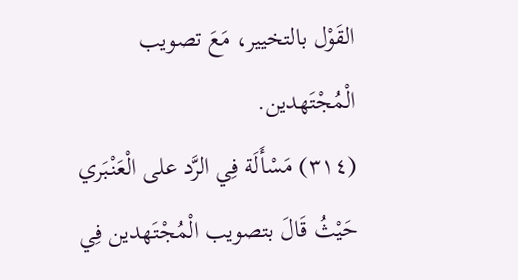القَوْل بالتخيير، مَعَ تصويب الْمُجْتَهدين.
(٣١٤) مَسْأَلَة فِي الرَّد على الْعَنْبَري حَيْثُ قَالَ بتصويب الْمُجْتَهدين فِي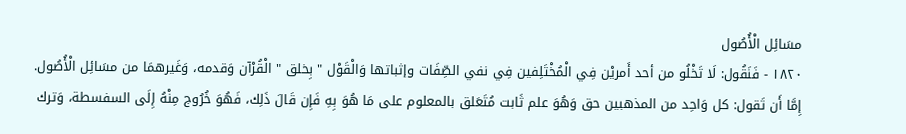مسَائِل الْأُصُول
١٨٢٠ - فَنَقُول: لَا تَخْلُو من أحد أَمريْن فِي الْمُخْتَلِفين فِي نفي الصِّفَات وإثباتها وَالْقَوْل " بِخلق " الْقُرْآن وَقدمه، وَغَيرهمَا من مسَائِل الْأُصُول.
إِمَّا أَن تَقول: كل وَاحِد من المذهبين حق وَهُوَ علم ثَابت مُتَعَلق بالمعلوم على مَا هُوَ بِهِ فَإِن قَالَ ذَلِك، فَهُوَ خُرُوج مِنْهُ إِلَى السفسطة، وَترك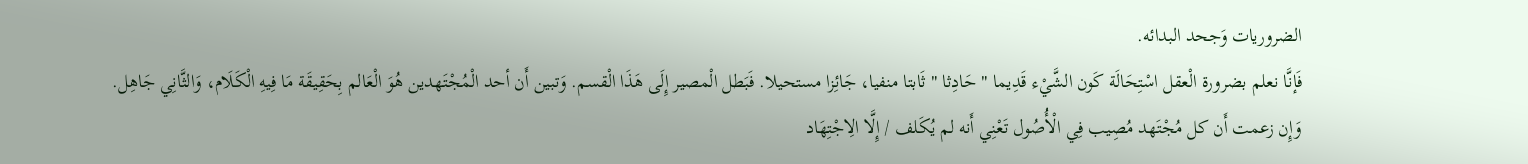الضروريات وَجحد البدائه.
فَإنَّا نعلم بضرورة الْعقل اسْتِحَالَة كَون الشَّيْء قَدِيما " حَادِثا " ثَابتا منفيا، جَائِزا مستحيلا. فَبَطل الْمصير إِلَى هَذَا الْقسم. وَتبين أَن أحد الْمُجْتَهدين هُوَ الْعَالم بِحَقِيقَة مَا فِيهِ الْكَلَام، وَالثَّانِي جَاهِل.
وَإِن زعمت أَن كل مُجْتَهد مُصِيب فِي الْأُصُول تَعْنِي أَنه لم يُكَلف / إِلَّا الِاجْتِهَاد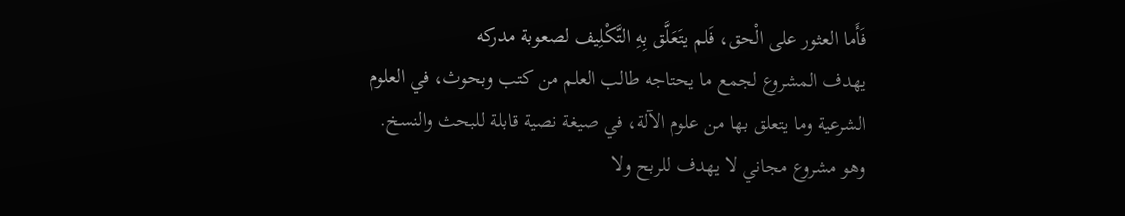فَأَما العثور على الْحق، فَلم يتَعَلَّق بِهِ التَّكْلِيف لصعوبة مدركه
يهدف المشروع لجمع ما يحتاجه طالب العلم من كتب وبحوث، في العلوم الشرعية وما يتعلق بها من علوم الآلة، في صيغة نصية قابلة للبحث والنسخ.
وهو مشروع مجاني لا يهدف للربح ولا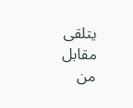يتلقى مقابل من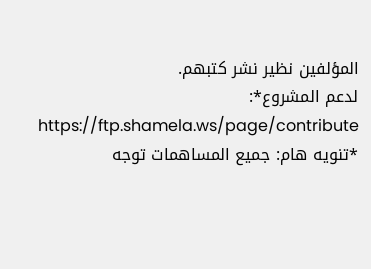المؤلفين نظير نشر كتبهم.
لدعم المشروع*: https://ftp.shamela.ws/page/contribute
*تنويه هام: جميع المساهمات توجه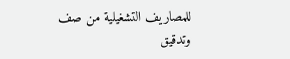للمصاريف التشغيلية من صف وتدقيق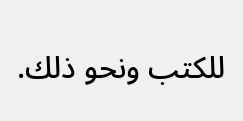للكتب ونحو ذلك.